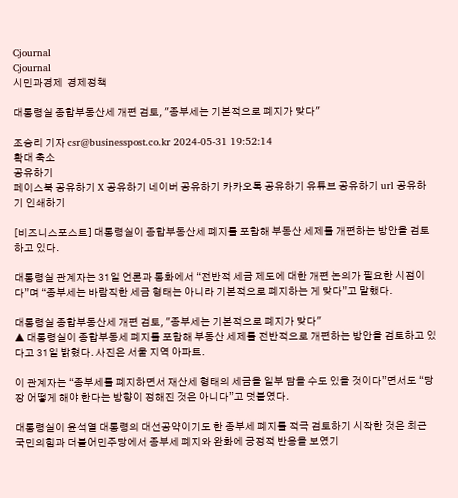Cjournal
Cjournal
시민과경제  경제정책

대통령실 종합부동산세 개편 검토, "종부세는 기본적으로 폐지가 맞다"

조승리 기자 csr@businesspost.co.kr 2024-05-31 19:52:14
확대 축소
공유하기
페이스북 공유하기 X 공유하기 네이버 공유하기 카카오톡 공유하기 유튜브 공유하기 url 공유하기 인쇄하기

[비즈니스포스트] 대통령실이 종합부동산세 폐지를 포함해 부동산 세제를 개편하는 방안을 검토하고 있다.

대통령실 관계자는 31일 언론과 통화에서 “전반적 세금 제도에 대한 개편 논의가 필요한 시점이다”며 “종부세는 바람직한 세금 형태는 아니라 기본적으로 폐지하는 게 맞다”고 말했다.

대통령실 종합부동산세 개편 검토, "종부세는 기본적으로 폐지가 맞다"
▲ 대통령실이 종합부동세 폐지를 포함해 부동산 세제를 전반적으로 개편하는 방안을 검토하고 있다고 31일 밝혔다. 사진은 서울 지역 아파트.

이 관계자는 “종부세를 폐지하면서 재산세 형태의 세금을 일부 담을 수도 있을 것이다”면서도 “당장 어떻게 해야 한다는 방향이 정해진 것은 아니다”고 덧붙였다.

대통령실이 윤석열 대통령의 대선공약이기도 한 종부세 폐지를 적극 검토하기 시작한 것은 최근 국민의힘과 더불어민주당에서 종부세 폐지와 완화에 긍정적 반응을 보였기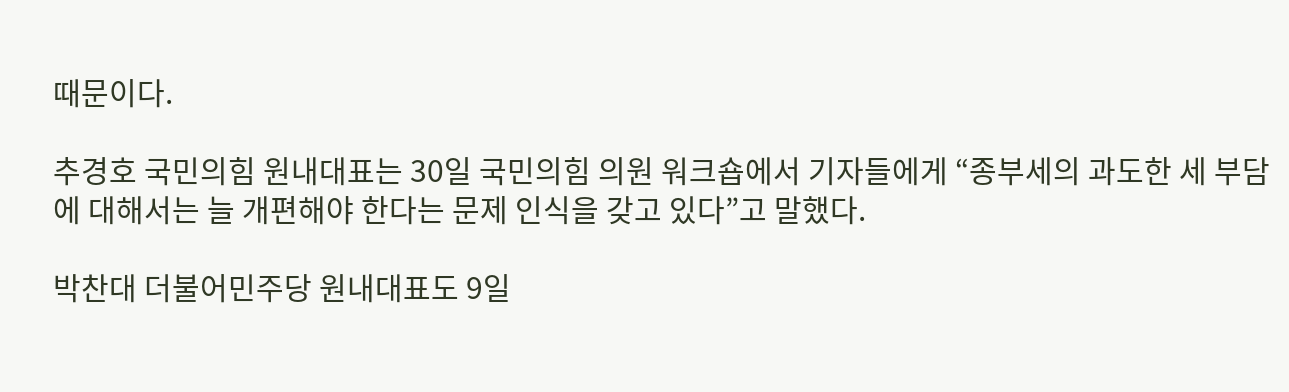때문이다.

추경호 국민의힘 원내대표는 30일 국민의힘 의원 워크숍에서 기자들에게 “종부세의 과도한 세 부담에 대해서는 늘 개편해야 한다는 문제 인식을 갖고 있다”고 말했다.

박찬대 더불어민주당 원내대표도 9일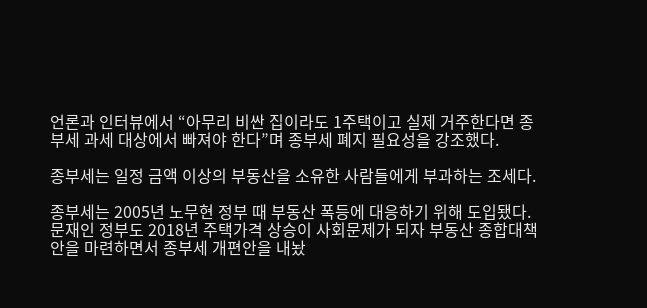언론과 인터뷰에서 “아무리 비싼 집이라도 1주택이고 실제 거주한다면 종부세 과세 대상에서 빠져야 한다”며 종부세 폐지 필요성을 강조했다.

종부세는 일정 금액 이상의 부동산을 소유한 사람들에게 부과하는 조세다.

종부세는 2005년 노무현 정부 때 부동산 폭등에 대응하기 위해 도입됐다. 문재인 정부도 2018년 주택가격 상승이 사회문제가 되자 부동산 종합대책안을 마련하면서 종부세 개편안을 내놨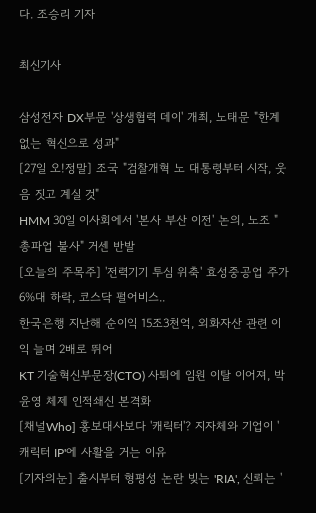다. 조승리 기자

최신기사

삼성전자 DX부문 '상생협력 데이' 개최, 노태문 "한계 없는 혁신으로 성과"
[27일 오!정말] 조국 "검찰개혁 노 대통령부터 시작, 웃음 짓고 계실 것"
HMM 30일 이사회에서 '본사 부산 이전' 논의, 노조 "총파업 불사" 거센 반발
[오늘의 주목주] '전력기기 투심 위축' 효성중공업 주가 6%대 하락, 코스닥 펄어비스..
한국은행 지난해 순이익 15조3천억, 외화자산 관련 이익 늘며 2배로 뛰어
KT 기술혁신부문장(CTO) 사퇴에 임원 이탈 이어져, 박윤영 체제 인적쇄신 본격화
[채널Who] 홍보대사보다 '캐릭터'? 지자체와 기업이 '캐릭터 IP'에 사활을 거는 이유
[기자의눈] 출시부터 형평성 논란 빚는 'RIA', 신뢰는 '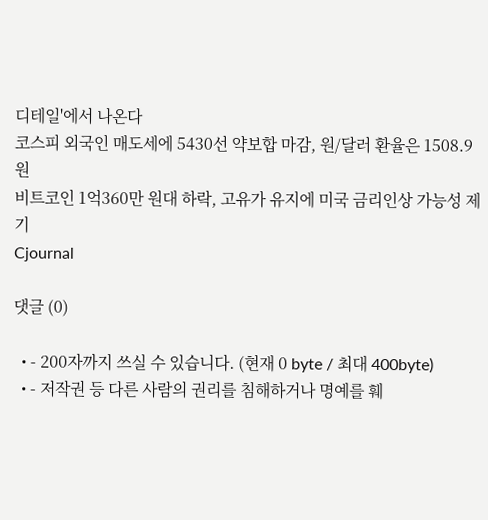디테일'에서 나온다
코스피 외국인 매도세에 5430선 약보합 마감, 원/달러 환율은 1508.9원
비트코인 1억360만 원대 하락, 고유가 유지에 미국 금리인상 가능성 제기
Cjournal

댓글 (0)

  • - 200자까지 쓰실 수 있습니다. (현재 0 byte / 최대 400byte)
  • - 저작권 등 다른 사람의 권리를 침해하거나 명예를 훼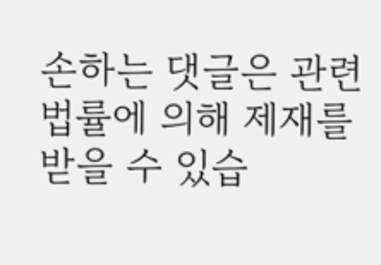손하는 댓글은 관련 법률에 의해 제재를 받을 수 있습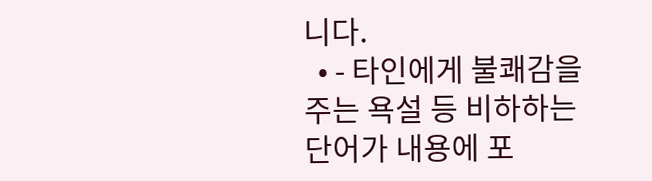니다.
  • - 타인에게 불쾌감을 주는 욕설 등 비하하는 단어가 내용에 포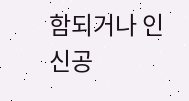함되거나 인신공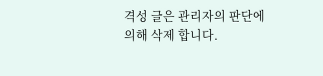격성 글은 관리자의 판단에 의해 삭제 합니다.